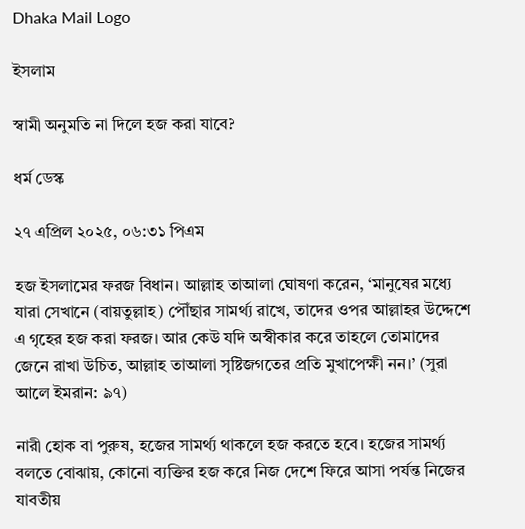Dhaka Mail Logo

ইসলাম

স্বামী অনুমতি না দিলে হজ করা যাবে?

ধর্ম ডেস্ক

২৭ এপ্রিল ২০২৫, ০৬:৩১ পিএম

হজ ইসলামের ফরজ বিধান। আল্লাহ তাআলা ঘোষণা করেন, ‘মানুষের মধ্যে যারা সেখানে (বায়তুল্লাহ) পৌঁছার সামর্থ্য রাখে, তাদের ওপর আল্লাহর উদ্দেশে এ গৃহের হজ করা ফরজ। আর কেউ যদি অস্বীকার করে তাহলে তোমাদের জেনে রাখা উচিত, আল্লাহ তাআলা সৃষ্টিজগতের প্রতি মুখাপেক্ষী নন।’ (সুরা আলে ইমরান: ৯৭)

নারী হোক বা পুরুষ, হজের সামর্থ্য থাকলে হজ করতে হবে। হজের সামর্থ্য বলতে বোঝায়, কোনো ব্যক্তির হজ করে নিজ দেশে ফিরে আসা পর্যন্ত নিজের যাবতীয়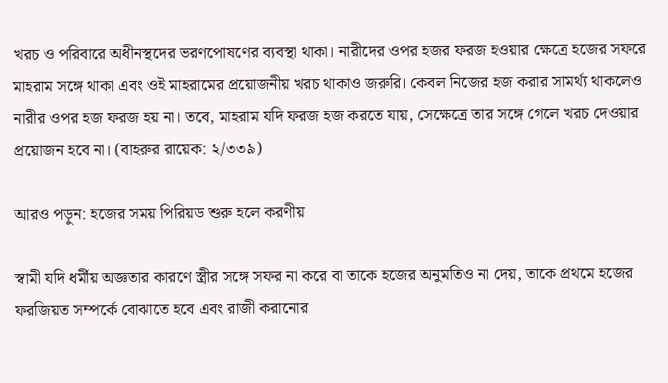খরচ ও পরিবারে অধীনস্থদের ভরণপোষণের ব্যবস্থা থাকা। নারীদের ওপর হজর ফরজ হওয়ার ক্ষেত্রে হজের সফরে মাহরাম সঙ্গে থাকা এবং ওই মাহরামের প্রয়োজনীয় খরচ থাকাও জরুরি। কেবল নিজের হজ করার সামর্থ্য থাকলেও নারীর ওপর হজ ফরজ হয় না। তবে, মাহরাম যদি ফরজ হজ করতে যায়, সেক্ষেত্রে তার সঙ্গে গেলে খরচ দেওয়ার প্রয়োজন হবে না। (বাহরুর রায়েক: ২/৩৩৯)

আরও পড়ুন: হজের সময় পিরিয়ড শুরু হলে করণীয়

স্বামী যদি ধর্মীয় অজ্ঞতার কারণে স্ত্রীর সঙ্গে সফর না করে বা তাকে হজের অনুমতিও না দেয়, তাকে প্রথমে হজের ফরজিয়ত সম্পর্কে বোঝাতে হবে এবং রাজী করানোর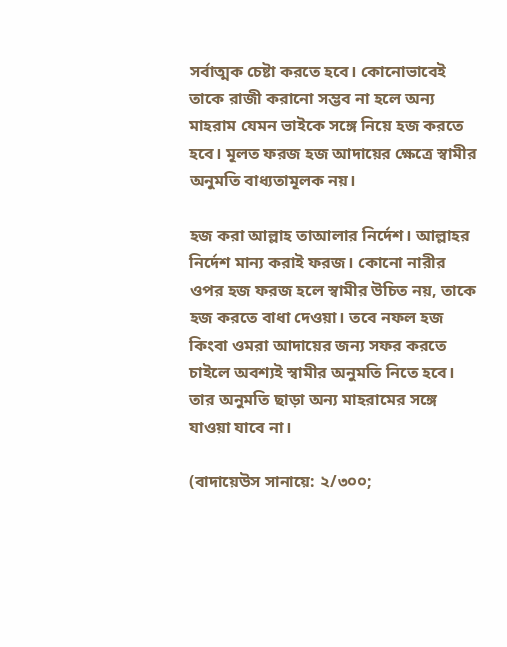সর্বাত্মক চেষ্টা করতে হবে। কোনোভাবেই তাকে রাজী করানো সম্ভব না হলে অন্য মাহরাম যেমন ভাইকে সঙ্গে নিয়ে হজ করতে হবে। মূলত ফরজ হজ আদায়ের ক্ষেত্রে স্বামীর অনুমতি বাধ্যতামূলক নয়।

হজ করা আল্লাহ তাআলার নির্দেশ। আল্লাহর নির্দেশ মান্য করাই ফরজ। কোনো নারীর ওপর হজ ফরজ হলে স্বামীর উচিত নয়, তাকে হজ করতে বাধা দেওয়া। তবে নফল হজ কিংবা ওমরা আদায়ের জন্য সফর করতে চাইলে অবশ্যই স্বামীর অনুমতি নিতে হবে। তার অনুমতি ছাড়া অন্য মাহরামের সঙ্গে যাওয়া যাবে না।

(বাদায়েউস সানায়ে: ২/৩০০;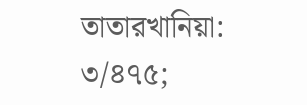তাতারখানিয়া: ৩/৪৭৫;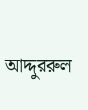আদ্দুররুল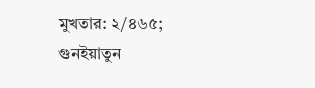মুখতার: ২/৪৬৫; গুনইয়াতুন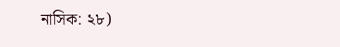নাসিক: ২৮)